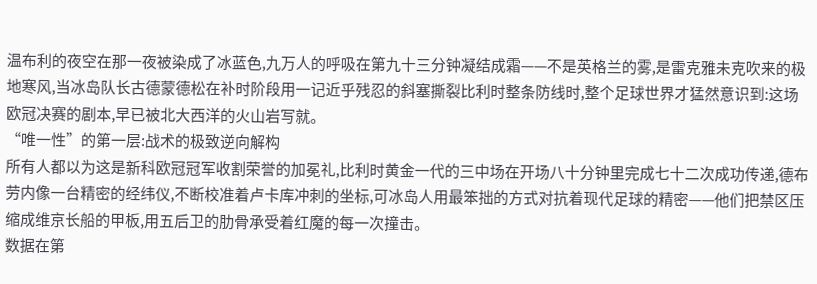温布利的夜空在那一夜被染成了冰蓝色,九万人的呼吸在第九十三分钟凝结成霜——不是英格兰的雾,是雷克雅未克吹来的极地寒风,当冰岛队长古德蒙德松在补时阶段用一记近乎残忍的斜塞撕裂比利时整条防线时,整个足球世界才猛然意识到:这场欧冠决赛的剧本,早已被北大西洋的火山岩写就。
“唯一性”的第一层:战术的极致逆向解构
所有人都以为这是新科欧冠冠军收割荣誉的加冕礼,比利时黄金一代的三中场在开场八十分钟里完成七十二次成功传递,德布劳内像一台精密的经纬仪,不断校准着卢卡库冲刺的坐标,可冰岛人用最笨拙的方式对抗着现代足球的精密——他们把禁区压缩成维京长船的甲板,用五后卫的肋骨承受着红魔的每一次撞击。
数据在第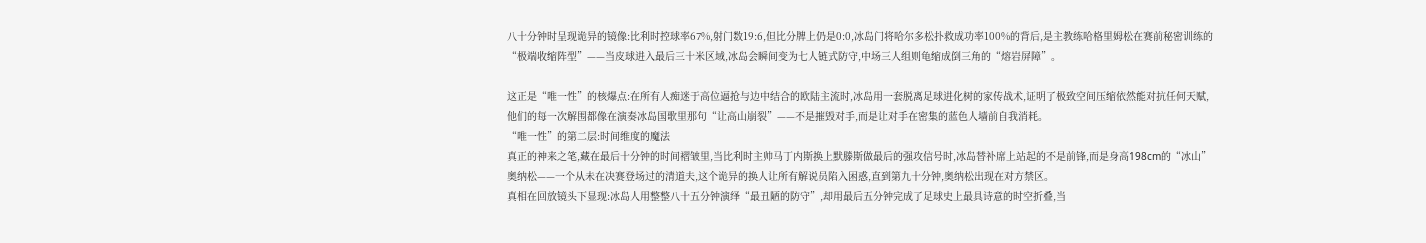八十分钟时呈现诡异的镜像:比利时控球率67%,射门数19:6,但比分牌上仍是0:0,冰岛门将哈尔多松扑救成功率100%的背后,是主教练哈格里姆松在赛前秘密训练的“极端收缩阵型”——当皮球进入最后三十米区域,冰岛会瞬间变为七人链式防守,中场三人组则龟缩成倒三角的“熔岩屏障”。

这正是“唯一性”的核爆点:在所有人痴迷于高位逼抢与边中结合的欧陆主流时,冰岛用一套脱离足球进化树的家传战术,证明了极致空间压缩依然能对抗任何天赋,他们的每一次解围都像在演奏冰岛国歌里那句“让高山崩裂”——不是摧毁对手,而是让对手在密集的蓝色人墙前自我消耗。
“唯一性”的第二层:时间维度的魔法
真正的神来之笔,藏在最后十分钟的时间褶皱里,当比利时主帅马丁内斯换上默滕斯做最后的强攻信号时,冰岛替补席上站起的不是前锋,而是身高198cm的“冰山”奥纳松——一个从未在决赛登场过的清道夫,这个诡异的换人让所有解说员陷入困惑,直到第九十分钟,奥纳松出现在对方禁区。
真相在回放镜头下显现:冰岛人用整整八十五分钟演绎“最丑陋的防守”,却用最后五分钟完成了足球史上最具诗意的时空折叠,当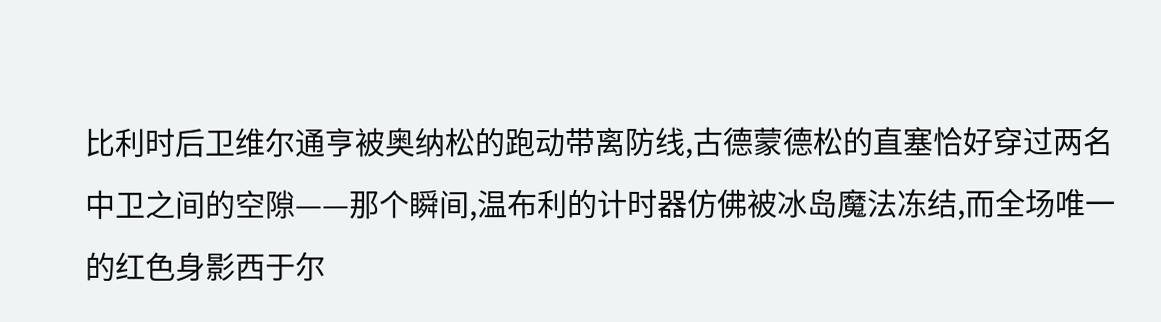比利时后卫维尔通亨被奥纳松的跑动带离防线,古德蒙德松的直塞恰好穿过两名中卫之间的空隙——那个瞬间,温布利的计时器仿佛被冰岛魔法冻结,而全场唯一的红色身影西于尔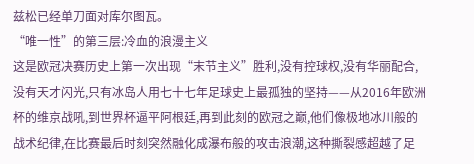兹松已经单刀面对库尔图瓦。
“唯一性”的第三层:冷血的浪漫主义
这是欧冠决赛历史上第一次出现“末节主义”胜利,没有控球权,没有华丽配合,没有天才闪光,只有冰岛人用七十七年足球史上最孤独的坚持——从2016年欧洲杯的维京战吼,到世界杯逼平阿根廷,再到此刻的欧冠之巅,他们像极地冰川般的战术纪律,在比赛最后时刻突然融化成瀑布般的攻击浪潮,这种撕裂感超越了足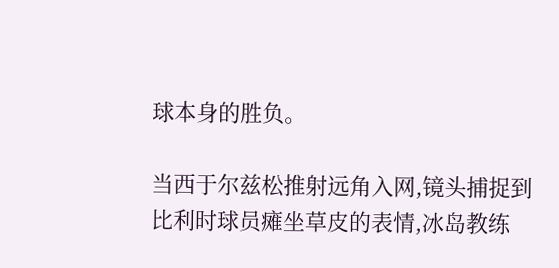球本身的胜负。

当西于尔兹松推射远角入网,镜头捕捉到比利时球员瘫坐草皮的表情,冰岛教练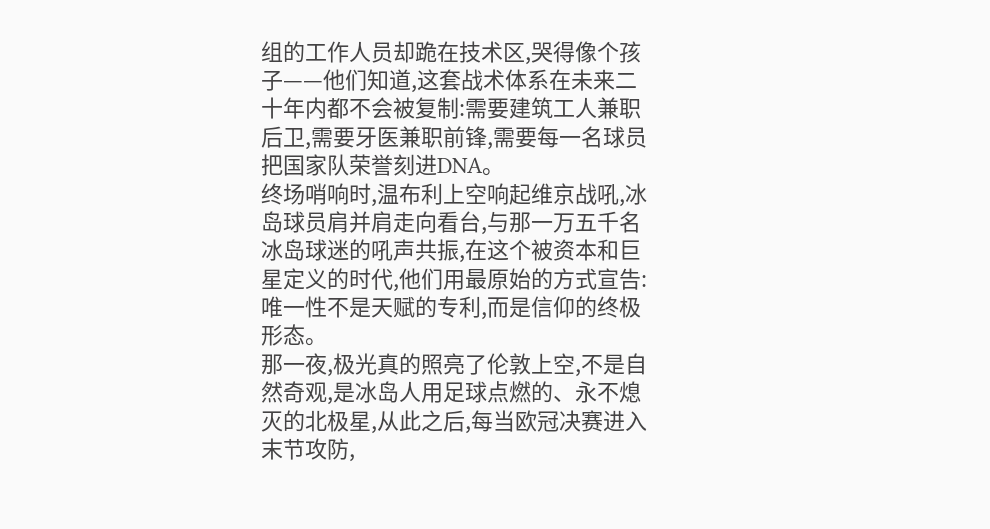组的工作人员却跪在技术区,哭得像个孩子——他们知道,这套战术体系在未来二十年内都不会被复制:需要建筑工人兼职后卫,需要牙医兼职前锋,需要每一名球员把国家队荣誉刻进DNA。
终场哨响时,温布利上空响起维京战吼,冰岛球员肩并肩走向看台,与那一万五千名冰岛球迷的吼声共振,在这个被资本和巨星定义的时代,他们用最原始的方式宣告:唯一性不是天赋的专利,而是信仰的终极形态。
那一夜,极光真的照亮了伦敦上空,不是自然奇观,是冰岛人用足球点燃的、永不熄灭的北极星,从此之后,每当欧冠决赛进入末节攻防,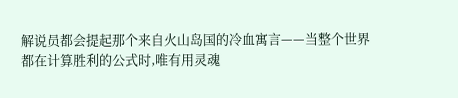解说员都会提起那个来自火山岛国的冷血寓言——当整个世界都在计算胜利的公式时,唯有用灵魂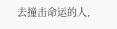去撞击命运的人,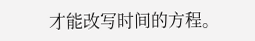才能改写时间的方程。